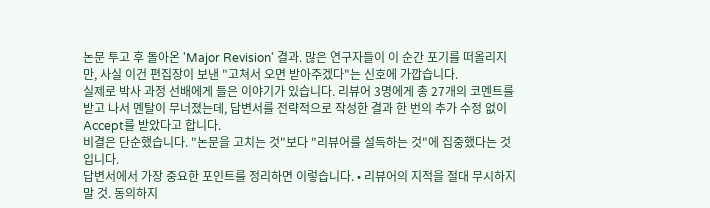논문 투고 후 돌아온 'Major Revision' 결과. 많은 연구자들이 이 순간 포기를 떠올리지만, 사실 이건 편집장이 보낸 "고쳐서 오면 받아주겠다"는 신호에 가깝습니다.
실제로 박사 과정 선배에게 들은 이야기가 있습니다. 리뷰어 3명에게 총 27개의 코멘트를 받고 나서 멘탈이 무너졌는데, 답변서를 전략적으로 작성한 결과 한 번의 추가 수정 없이 Accept를 받았다고 합니다.
비결은 단순했습니다. "논문을 고치는 것"보다 "리뷰어를 설득하는 것"에 집중했다는 것입니다.
답변서에서 가장 중요한 포인트를 정리하면 이렇습니다. • 리뷰어의 지적을 절대 무시하지 말 것. 동의하지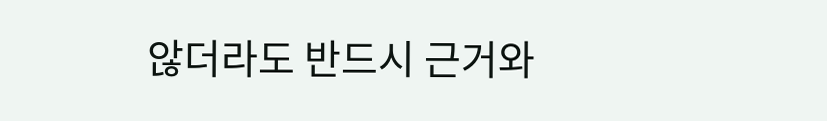않더라도 반드시 근거와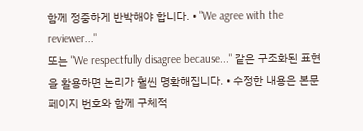함께 정중하게 반박해야 합니다. • "We agree with the reviewer..."
또는 "We respectfully disagree because..." 같은 구조화된 표현을 활용하면 논리가 훨씬 명확해집니다. • 수정한 내용은 본문 페이지 번호와 함께 구체적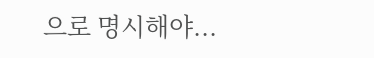으로 명시해야...